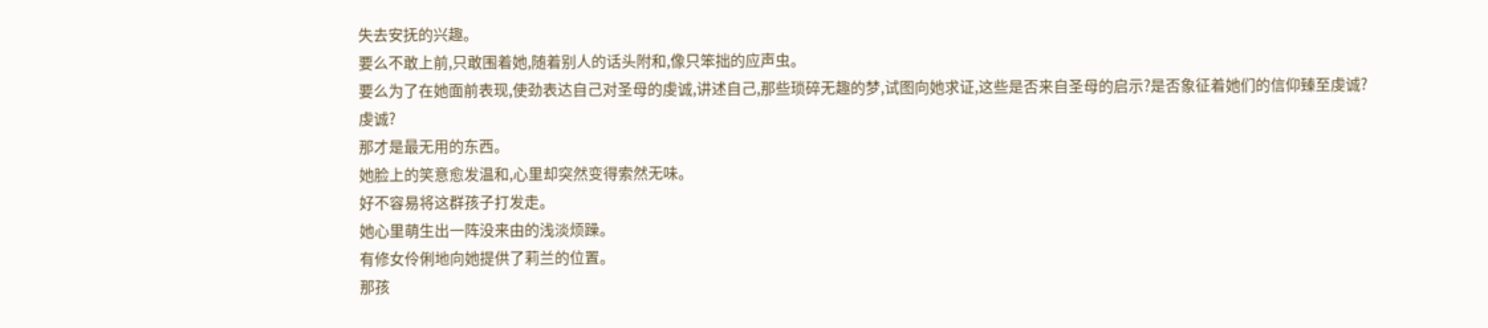失去安抚的兴趣。
要么不敢上前,只敢围着她,随着别人的话头附和,像只笨拙的应声虫。
要么为了在她面前表现,使劲表达自己对圣母的虔诚,讲述自己,那些琐碎无趣的梦,试图向她求证,这些是否来自圣母的启示?是否象征着她们的信仰臻至虔诚?
虔诚?
那才是最无用的东西。
她脸上的笑意愈发温和,心里却突然变得索然无味。
好不容易将这群孩子打发走。
她心里萌生出一阵没来由的浅淡烦躁。
有修女伶俐地向她提供了莉兰的位置。
那孩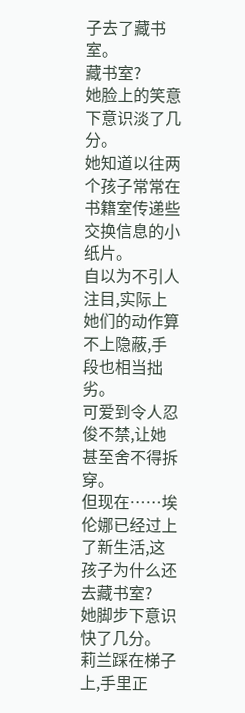子去了藏书室。
藏书室?
她脸上的笑意下意识淡了几分。
她知道以往两个孩子常常在书籍室传递些交换信息的小纸片。
自以为不引人注目,实际上她们的动作算不上隐蔽,手段也相当拙劣。
可爱到令人忍俊不禁,让她甚至舍不得拆穿。
但现在……埃伦娜已经过上了新生活,这孩子为什么还去藏书室?
她脚步下意识快了几分。
莉兰踩在梯子上,手里正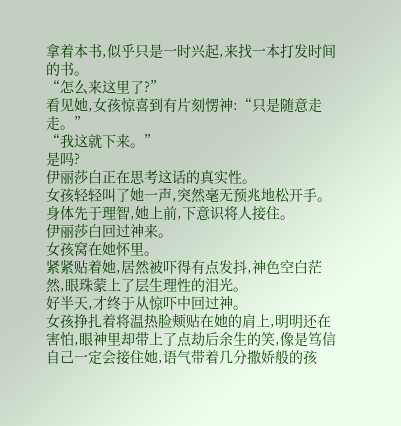拿着本书,似乎只是一时兴起,来找一本打发时间的书。
“怎么来这里了?”
看见她,女孩惊喜到有片刻愣神:“只是随意走走。”
“我这就下来。”
是吗?
伊丽莎白正在思考这话的真实性。
女孩轻轻叫了她一声,突然毫无预兆地松开手。
身体先于理智,她上前,下意识将人接住。
伊丽莎白回过神来。
女孩窝在她怀里。
紧紧贴着她,居然被吓得有点发抖,神色空白茫然,眼珠蒙上了层生理性的泪光。
好半天,才终于从惊吓中回过神。
女孩挣扎着将温热脸颊贴在她的肩上,明明还在害怕,眼神里却带上了点劫后余生的笑,像是笃信自己一定会接住她,语气带着几分撒娇般的孩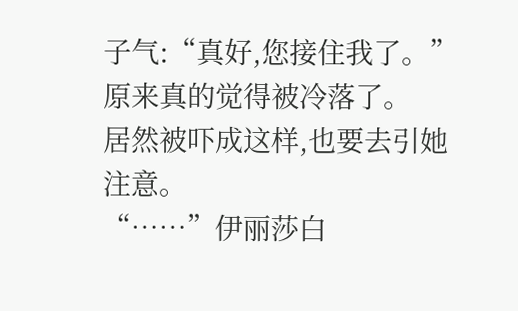子气:“真好,您接住我了。”
原来真的觉得被冷落了。
居然被吓成这样,也要去引她注意。
“……”伊丽莎白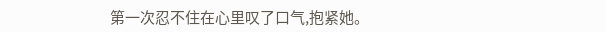第一次忍不住在心里叹了口气,抱紧她。